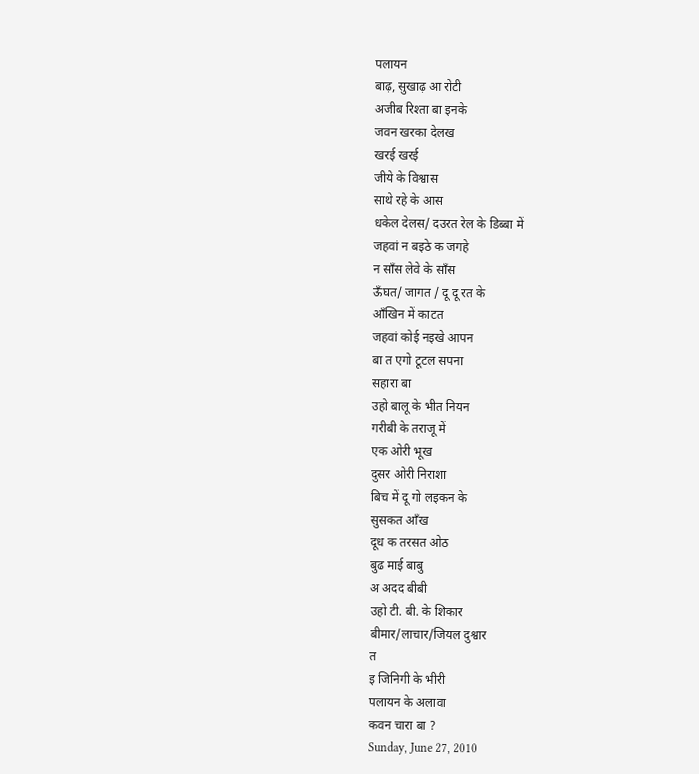पलायन
बाढ़, सुखाढ़ आ रोटी
अजीब रिश्ता बा इनके
जवन खरका देलख
खरई खरई
जीये के विश्वास
साथे रहे के आस
धकेल देलस/ दउरत रेल के डिब्बा में
जहवां न बइठे क जगहे
न साँस लेवे के साँस
ऊँघत/ जागत / दू दू रत के
आँखिन में काटत
जहवां कोई नइखे आपन
बा त एगो टूटल सपना
सहारा बा
उहो बालू के भीत नियन
गरीबी के तराजू में
एक ओरी भूख
दुसर ओरी निराशा
बिच में दू गो लइकन के
सुसकत आँख
दूध क तरसत ओठ
बुढ माई बाबु
अ अदद बीबी
उहो टी. बी. के शिकार
बीमार/लाचार/जियल दुश्वार
त
इ जिनिगी के भीरी
पलायन के अलावा
कवन चारा बा ?
Sunday, June 27, 2010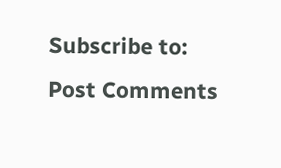Subscribe to:
Post Comments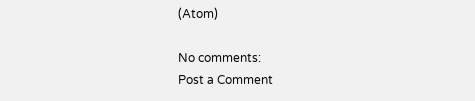(Atom)

No comments:
Post a Comment